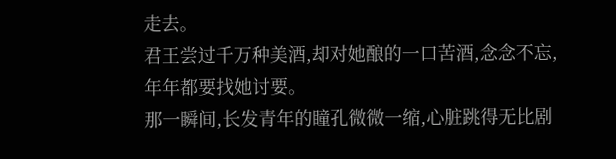走去。
君王尝过千万种美酒,却对她酿的一口苦酒,念念不忘,年年都要找她讨要。
那一瞬间,长发青年的瞳孔微微一缩,心脏跳得无比剧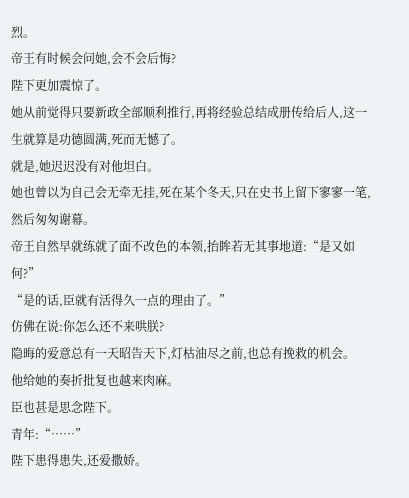烈。
帝王有时候会问她,会不会后悔?
陛下更加震惊了。
她从前觉得只要新政全部顺利推行,再将经验总结成册传给后人,这一生就算是功德圆满,死而无憾了。
就是,她迟迟没有对他坦白。
她也曾以为自己会无牵无挂,死在某个冬天,只在史书上留下寥寥一笔,然后匆匆谢幕。
帝王自然早就练就了面不改色的本领,抬眸若无其事地道:“是又如何?”
“是的话,臣就有活得久一点的理由了。”
仿佛在说:你怎么还不来哄朕?
隐晦的爱意总有一天昭告天下,灯枯油尽之前,也总有挽救的机会。
他给她的奏折批复也越来肉麻。
臣也甚是思念陛下。
青年:“……”
陛下患得患失,还爱撒娇。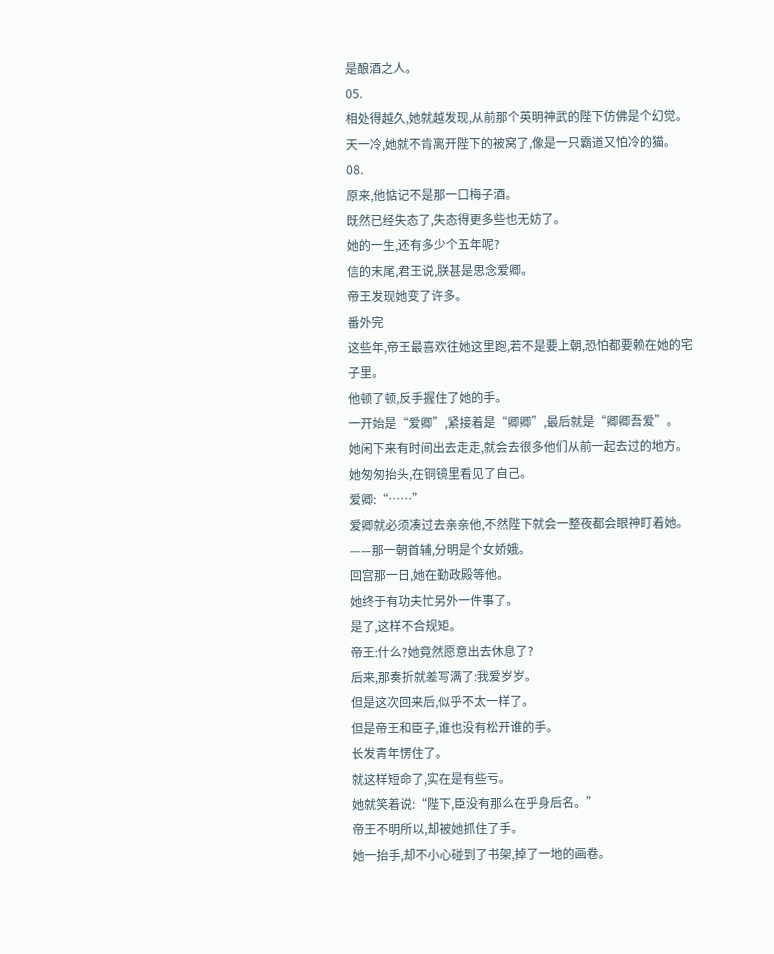是酿酒之人。
05.
相处得越久,她就越发现,从前那个英明神武的陛下仿佛是个幻觉。
天一冷,她就不肯离开陛下的被窝了,像是一只霸道又怕冷的猫。
08.
原来,他惦记不是那一口梅子酒。
既然已经失态了,失态得更多些也无妨了。
她的一生,还有多少个五年呢?
信的末尾,君王说,朕甚是思念爱卿。
帝王发现她变了许多。
番外完
这些年,帝王最喜欢往她这里跑,若不是要上朝,恐怕都要赖在她的宅子里。
他顿了顿,反手握住了她的手。
一开始是“爱卿”,紧接着是“卿卿”,最后就是“卿卿吾爱”。
她闲下来有时间出去走走,就会去很多他们从前一起去过的地方。
她匆匆抬头,在铜镜里看见了自己。
爱卿:“……”
爱卿就必须凑过去亲亲他,不然陛下就会一整夜都会眼神盯着她。
——那一朝首辅,分明是个女娇娥。
回宫那一日,她在勤政殿等他。
她终于有功夫忙另外一件事了。
是了,这样不合规矩。
帝王:什么?她竟然愿意出去休息了?
后来,那奏折就差写满了:我爱岁岁。
但是这次回来后,似乎不太一样了。
但是帝王和臣子,谁也没有松开谁的手。
长发青年愣住了。
就这样短命了,实在是有些亏。
她就笑着说:“陛下,臣没有那么在乎身后名。”
帝王不明所以,却被她抓住了手。
她一抬手,却不小心碰到了书架,掉了一地的画卷。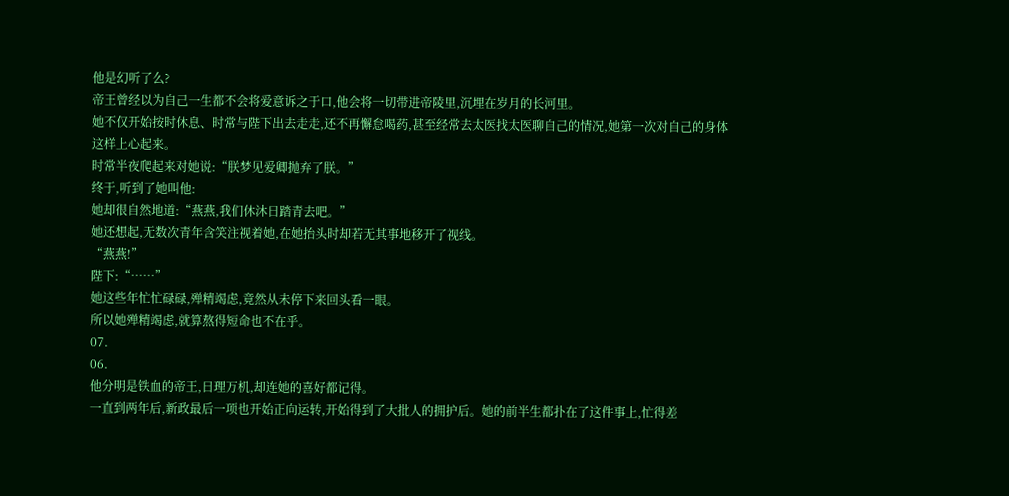他是幻听了么?
帝王曾经以为自己一生都不会将爱意诉之于口,他会将一切带进帝陵里,沉埋在岁月的长河里。
她不仅开始按时休息、时常与陛下出去走走,还不再懈怠喝药,甚至经常去太医找太医聊自己的情况,她第一次对自己的身体这样上心起来。
时常半夜爬起来对她说:“朕梦见爱卿抛弃了朕。”
终于,听到了她叫他:
她却很自然地道:“燕燕,我们休沐日踏青去吧。”
她还想起,无数次青年含笑注视着她,在她抬头时却若无其事地移开了视线。
“燕燕!”
陛下:“……”
她这些年忙忙碌碌,殚精竭虑,竟然从未停下来回头看一眼。
所以她殚精竭虑,就算熬得短命也不在乎。
07.
06.
他分明是铁血的帝王,日理万机,却连她的喜好都记得。
一直到两年后,新政最后一项也开始正向运转,开始得到了大批人的拥护后。她的前半生都扑在了这件事上,忙得差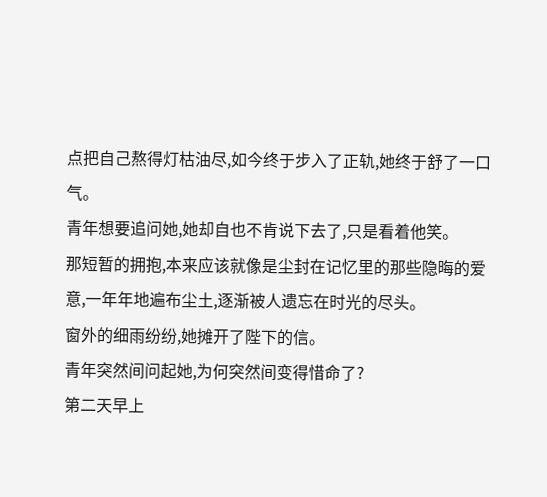点把自己熬得灯枯油尽,如今终于步入了正轨,她终于舒了一口气。
青年想要追问她,她却自也不肯说下去了,只是看着他笑。
那短暂的拥抱,本来应该就像是尘封在记忆里的那些隐晦的爱意,一年年地遍布尘土,逐渐被人遗忘在时光的尽头。
窗外的细雨纷纷,她摊开了陛下的信。
青年突然间问起她,为何突然间变得惜命了?
第二天早上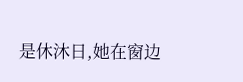是休沐日,她在窗边